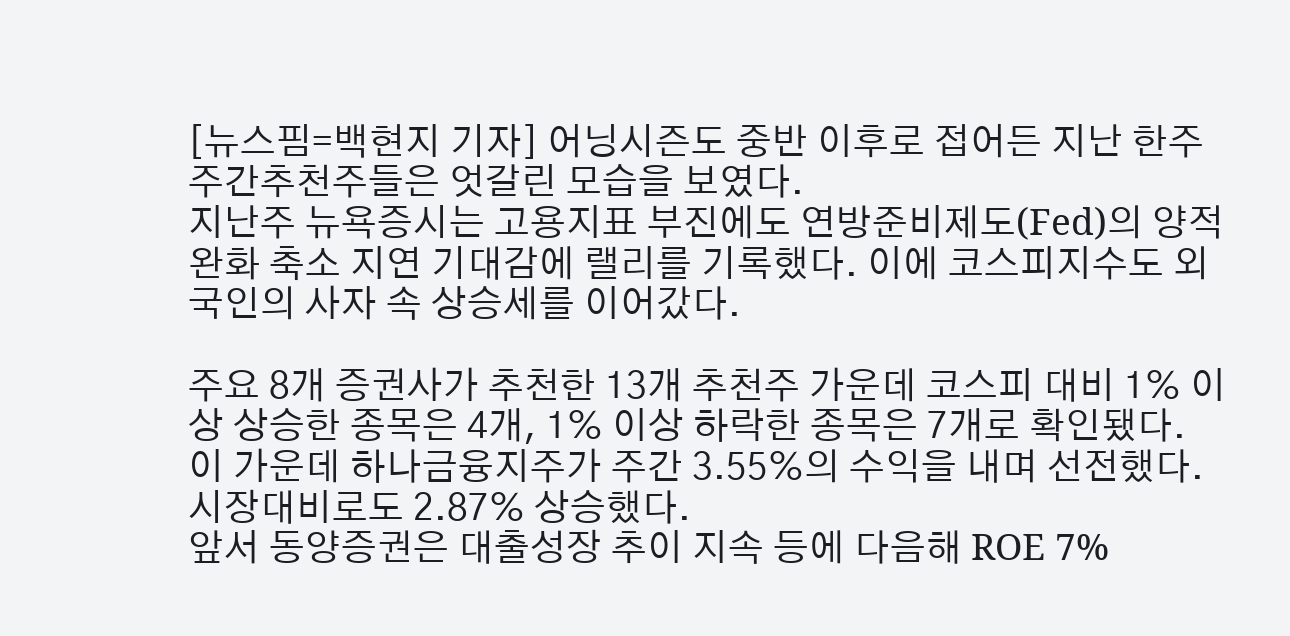[뉴스핌=백현지 기자] 어닝시즌도 중반 이후로 접어든 지난 한주 주간추천주들은 엇갈린 모습을 보였다.
지난주 뉴욕증시는 고용지표 부진에도 연방준비제도(Fed)의 양적완화 축소 지연 기대감에 랠리를 기록했다. 이에 코스피지수도 외국인의 사자 속 상승세를 이어갔다.

주요 8개 증권사가 추천한 13개 추천주 가운데 코스피 대비 1% 이상 상승한 종목은 4개, 1% 이상 하락한 종목은 7개로 확인됐다.
이 가운데 하나금융지주가 주간 3.55%의 수익을 내며 선전했다. 시장대비로도 2.87% 상승했다.
앞서 동양증권은 대출성장 추이 지속 등에 다음해 ROE 7%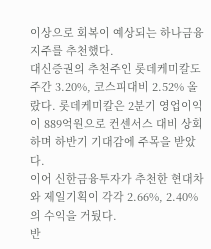이상으로 회복이 예상되는 하나금융지주를 추천했다.
대신증권의 추천주인 롯데케미칼도 주간 3.20%, 코스피대비 2.52% 올랐다. 롯데케미칼은 2분기 영업이익이 889억원으로 컨센서스 대비 상회하며 하반기 기대감에 주목을 받았다.
이어 신한금융투자가 추천한 현대차와 제일기획이 각각 2.66%, 2.40%의 수익을 거뒀다.
반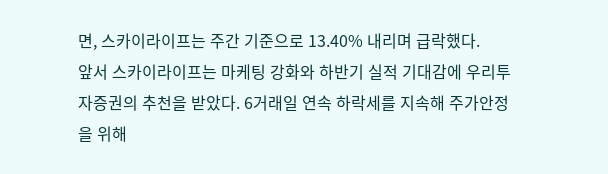면, 스카이라이프는 주간 기준으로 13.40% 내리며 급락했다.
앞서 스카이라이프는 마케팅 강화와 하반기 실적 기대감에 우리투자증권의 추천을 받았다. 6거래일 연속 하락세를 지속해 주가안정을 위해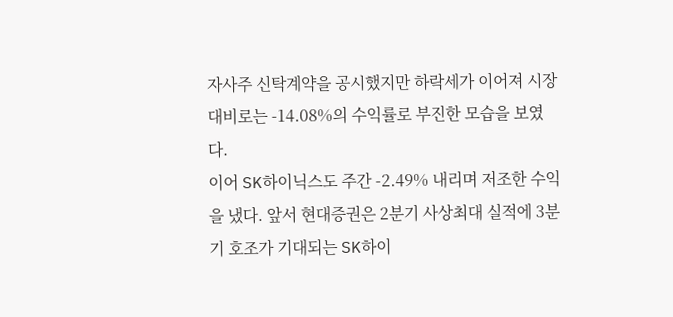자사주 신탁계약을 공시했지만 하락세가 이어져 시장대비로는 -14.08%의 수익률로 부진한 모습을 보였다.
이어 SK하이닉스도 주간 -2.49% 내리며 저조한 수익을 냈다. 앞서 현대증권은 2분기 사상최대 실적에 3분기 호조가 기대되는 SK하이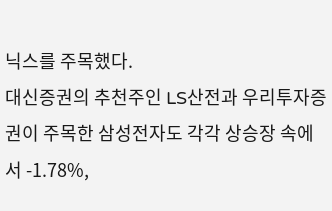닉스를 주목했다.
대신증권의 추천주인 LS산전과 우리투자증권이 주목한 삼성전자도 각각 상승장 속에서 -1.78%,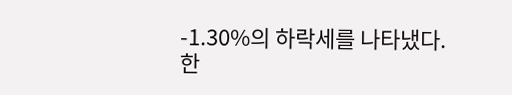-1.30%의 하락세를 나타냈다.
한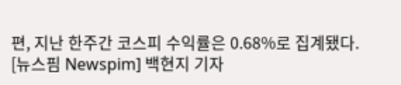편, 지난 한주간 코스피 수익률은 0.68%로 집계됐다.
[뉴스핌 Newspim] 백현지 기자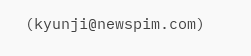(kyunji@newspim.com)